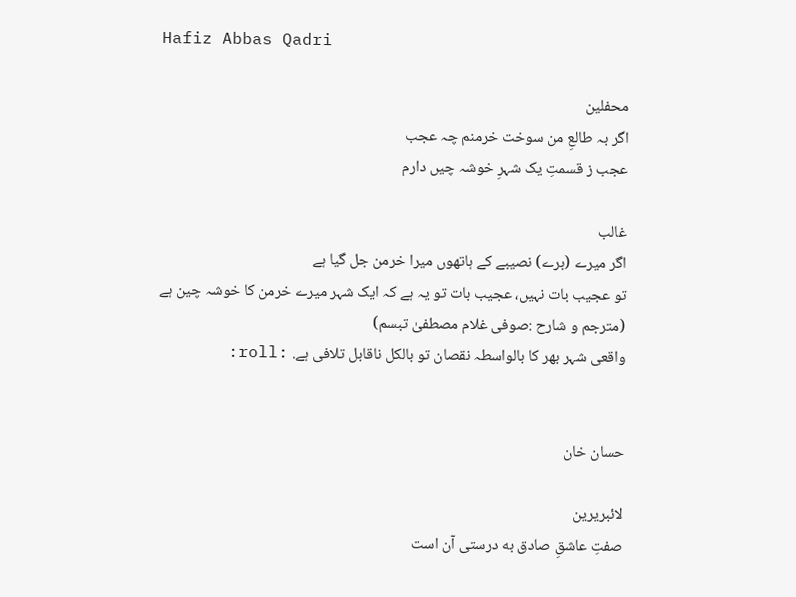Hafiz Abbas Qadri

محفلین
اگر بہ طالعِ من سوخت خرمنم چہ عجب
عجب ز قسمتِ یک شہرِ خوشہ چیں دارم

غالب
اگر میرے (برے) نصیبے کے ہاتھوں میرا خرمن جل گیا ہے
تو عجیب بات نہیں، عجیب بات تو یہ ہے کہ ایک شہر میرے خرمن کا خوشہ چین ہے
(مترجم و شارح :صوفی غلام مصطفیٰ تبسم)
واقعی شہر بھر کا بالواسطہ نقصان تو بالکل ناقابل تلافی ہے. :roll:


حسان خان

لائبریرین
صفتِ عاشقِ صادق به درستی آن است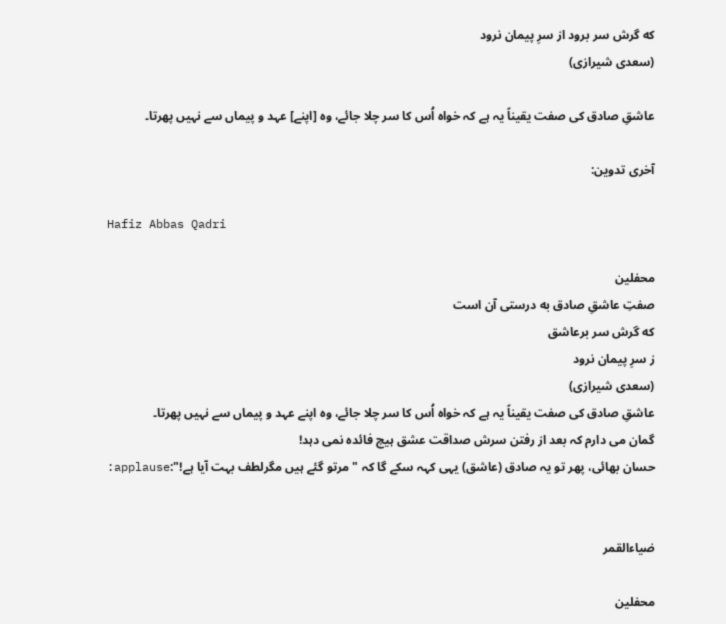که گرش سر برود از سرِ پیمان نرود
(سعدی شیرازی)

عاشقِ صادق کی صفت یقیناً یہ ہے کہ خواہ اُس کا سر چلا جائے، وہ [اپنے] عہد و پیماں سے نہیں پھرتا۔

آخری تدوین:

Hafiz Abbas Qadri

محفلین
صفتِ عاشقِ صادق به درستی آن است
که گرش سر برعاشق
ز سرِ پیمان نرود
(سعدی شیرازی)
عاشقِ صادق کی صفت یقیناً یہ ہے کہ خواہ اُس کا سر چلا جائے، وہ اپنے عہد و پیماں سے نہیں پھرتا۔
گمان می دارم کہ بعد از رفتن سرش صداقت عشق ہیچ فائدہ نمی دہد!
حسان بھائی، پھر تو یہ صادق (عاشق) یہی کہہ سکے گا کہ " مرتو گئے ہیں مگرلطف بہت آیا ہے!":applause:


ضیاءالقمر

محفلین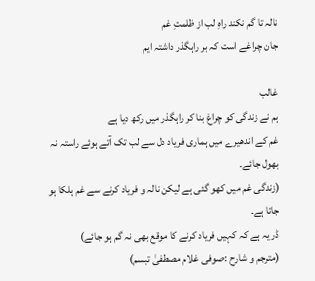نالہ تا گم نکند راہِ لب از ظلمتِ غم
جان چراغے است کہ بر راہگذر داشتہ ایم

غالب
ہم نے زندگی کو چراغ بنا کر راہگذر میں رکھ دیا ہے
غم کے اندھیرے میں ہماری فریاد دل سے لب تک آتے ہوئے راستہ نہ بھول جائے۔
(زندگی غم میں کھو گئی ہے لیکن نالہ و فریاد کرنے سے غم ہلکا ہو جاتا ہے۔
ڈر یہ ہے کہ کہیں فریاد کرنے کا موقع بھی نہ گم ہو جائے)
(مترجم و شارح :صوفی غلام مصطفیٰ تبسم)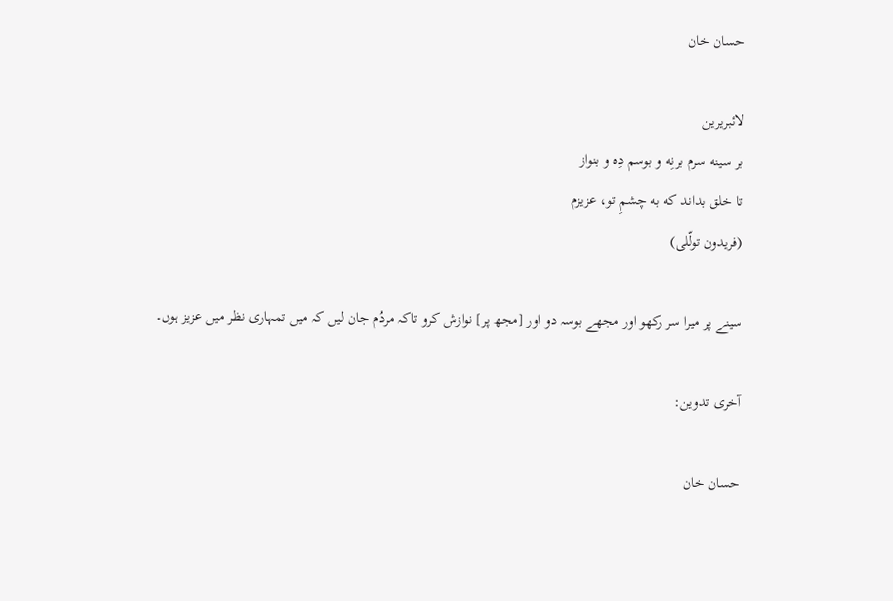حسان خان

لائبریرین
بر سینه سرم برنِه و بوسم دِه و بنواز
تا خلق بداند که به چشمِ تو، عزیزم
(فریدون تولّلی)

سینے پر میرا سر رکھو اور مجھے بوسہ دو اور [مجھ پر] نوازش کرو تاکہ مردُم جان لیں کہ میں تمہاری نظر میں عزیز ہوں۔

آخری تدوین:

حسان خان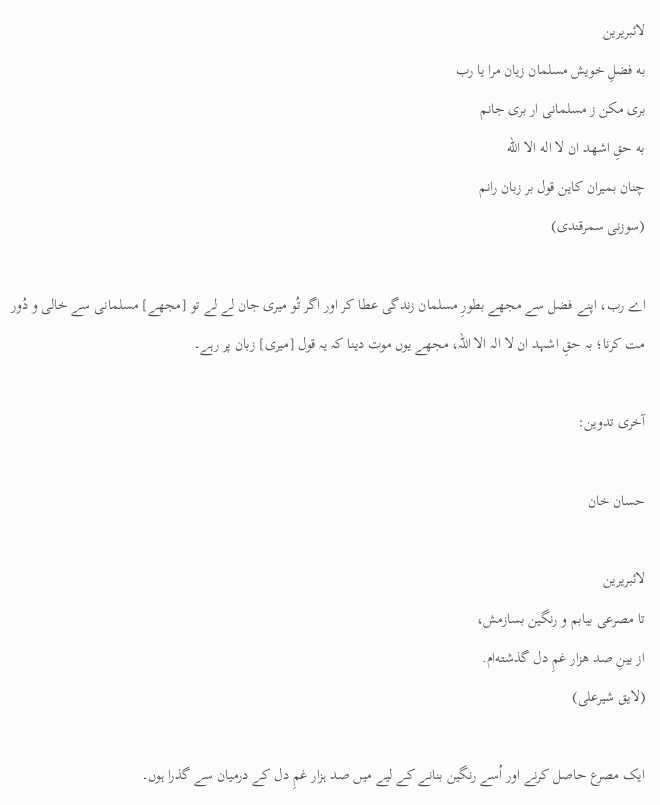لائبریرین
به فضلِ خویش مسلمان زیان مرا یا رب
بری مکن ز مسلمانی ار بری جانم
به حقِ اشهد ان لا اله الا الله
چنان بمیران کاین قول بر زبان رانم
(سوزنی سمرقندی)

اے رب، اپنے فضل سے مجھے بطورِ مسلمان زندگی عطا کر اور اگر تُو میری جان لے لے تو [مجھے] مسلمانی سے خالی و دُور مت کرنا؛ بہ حقِ اشہد ان لا الہ الا اللہ، مجھے یوں موت دینا کہ یہ قول [میری] زبان پر رہے۔

آخری تدوین:

حسان خان

لائبریرین
تا مصرعی بیابم و رنگین بسازمش،
از بینِ صد هزار غمِ دل گذشته‌ام.
(لایق شیرعلی)

ایک مصرع حاصل کرنے اور اُسے رنگین بنانے کے لیے میں صد ہزار غمِ دل کے درمیان سے گذرا ہوں۔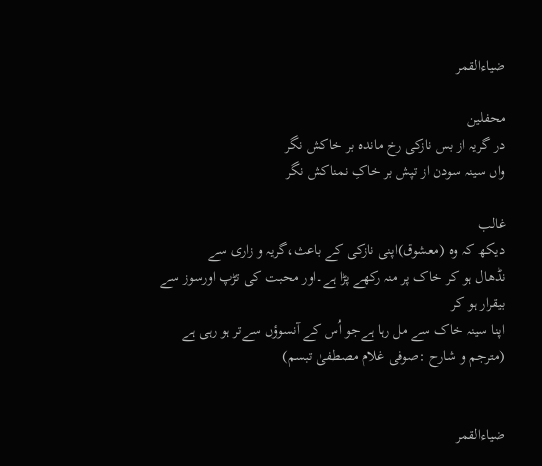ضیاءالقمر

محفلین
در گریہ از بس نازکی رخ ماندہ بر خاکش نگر
واں سینہ سودن از تپش بر خاکِ نمناکش نگر

غالب
دیکھ کہ وہ (معشوق)اپنی نازکی کے باعث،گریہ و زاری سے
نڈھال ہو کر خاک پر منہ رکھے پڑا ہے۔اور محبت کی تڑپ اورسوز سے بیقرار ہو کر
اپنا سینہ خاک سے مل رہا ہےجو اُس کے آنسوؤں سےتر ہو رہی ہے
(مترجم و شارح :صوفی غلام مصطفیٰ تبسم)


ضیاءالقمر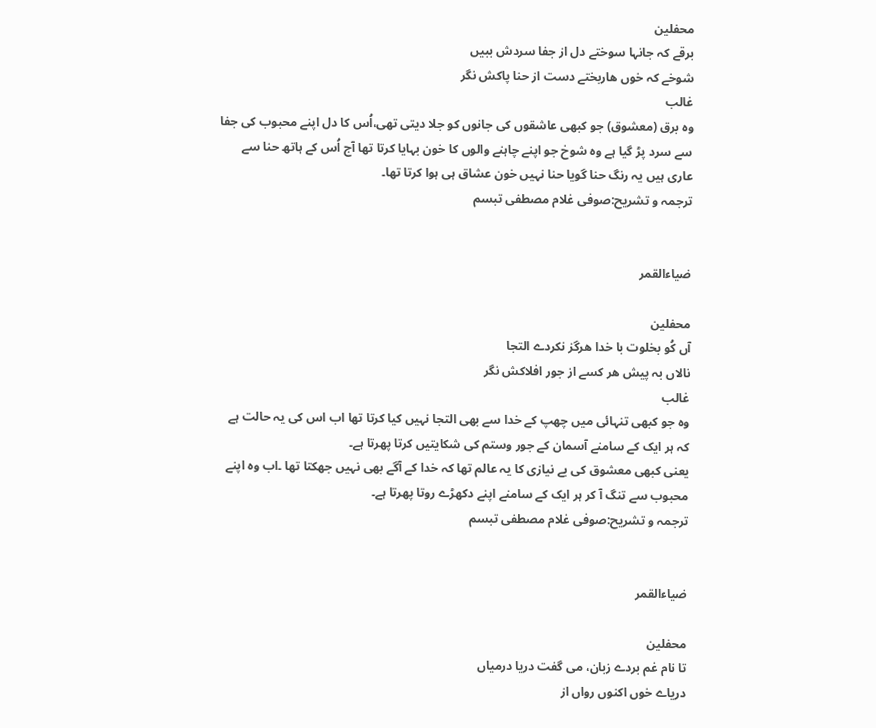محفلین
برقے کہ جانہا سوختے دل از جفا سردش ببیں
شوخے کہ خوں ھاربختے دست از حنا پاکش نگر
غالب
وہ برق (معشوق) جو کبھی عاشقوں کی جانوں کو جلا دیتی تھی،اُس کا دل اپنے محبوب کی جفا
سے سرد پڑ گیا ہے وہ شوخ جو اپنے چاہنے والوں کا خون بہایا کرتا تھا آج اُس کے ہاتھ حنا سے
عاری ہیں یہ رنگ حنا گویا حنا نہیں خون عشاق ہی ہوا کرتا تھا۔
ترجمہ و تشریح:صوفی غلام مصطفی تبسم


ضیاءالقمر

محفلین
آں کُو بخلوت با خدا ھرگز نکردے التجا
نالاں بہ پیش ھر کسے از جور افلاکش نگر
غالب
وہ جو کبھی تنہائی میں چھپ کے خدا سے بھی التجا نہیں کیا کرتا تھا اب اس کی یہ حالت ہے
کہ ہر ایک کے سامنے آسمان کے جور وستم کی شکایتیں کرتا پھرتا ہے۔
یعنی کبھی معشوق کی بے نیازی کا یہ عالم تھا کہ خدا کے آگے بھی نہیں جھکتا تھا ۔اب وہ اپنے
محبوب سے تنگ آ کر ہر ایک کے سامنے اپنے دکھڑے روتا پھرتا ہے۔
ترجمہ و تشریح:صوفی غلام مصطفی تبسم


ضیاءالقمر

محفلین
تا نام غم بردے زبان، می گفت دریا درمیاں
دریاے خوں اکنوں رواں از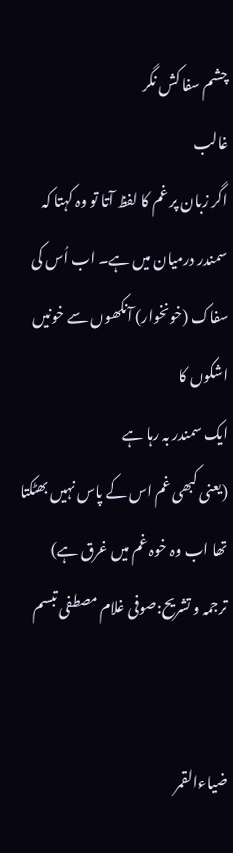چشم سفا کش نگر
غالب
اگر زبان پر غم کا لفظ آتا تو وہ کہتا کہ سمندر درمیان میں ہے۔ اب اُس کی سفاک (خونخوار) آنکھوں سے خونیں اشکوں کا
ایک سمندر بہ رہا ہے
(یعنی کبھی غم اس کے پاس نہیں بھٹکتا تھا اب وہ خوہ غم میں غرق ہے)
ترجمہ و تشریح:صوفی غلام مصطفی تبسم


ضیاءالقمر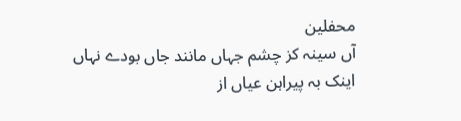محفلین
آں سینہ کز چشم جہاں مانند جاں بودے نہاں
اینک بہ پیراہن عیاں از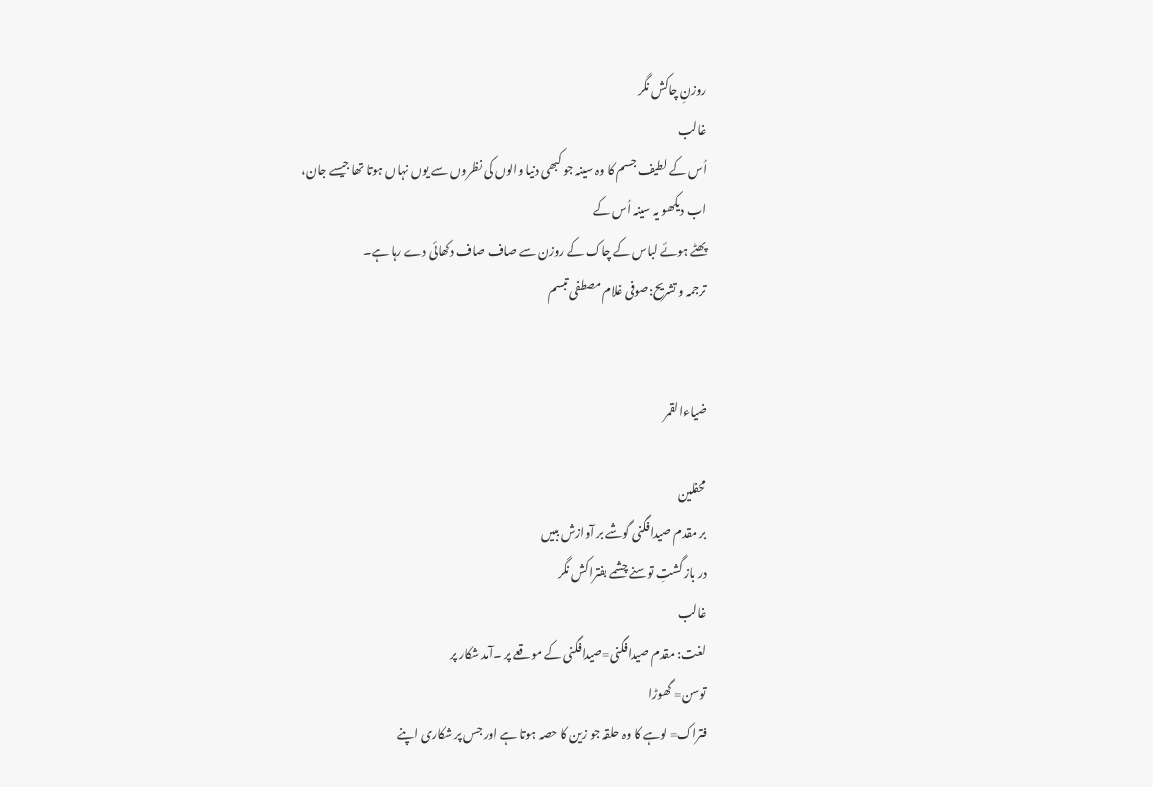روزنِ چاکش نگر
غالب
اُس کے لطیف جسم کا وہ سینہ جو کبھی دنیا والوں کی نظروں سے یوں نہاں ہوتا تھا جیسے جان،
اب دیکھو یہ سینہ اُس کے
پھٹے ہوئے لباس کے چاک کے روزن سے صاف صاف دکھائی دے رہا ہے۔
ترجمہ و تشریح:صوفی غلام مصطفی تبسم


ضیاءالقمر

محفلین
بر مقدم صیدافگنی گوشے بر آوازش ببیں
در باز گشتِ توسنے چشمے بفتراکش نگر
غالب
لغت: مقدم صیدافگنی=صیدافگنی کے موقعے پر ۔آمد شکار پر
توسن= گھوڑا
فتراک= لوہے کا وہ حلقہ جو زین کا حصہ ہوتا ہے اور جس پر شکاری اپنے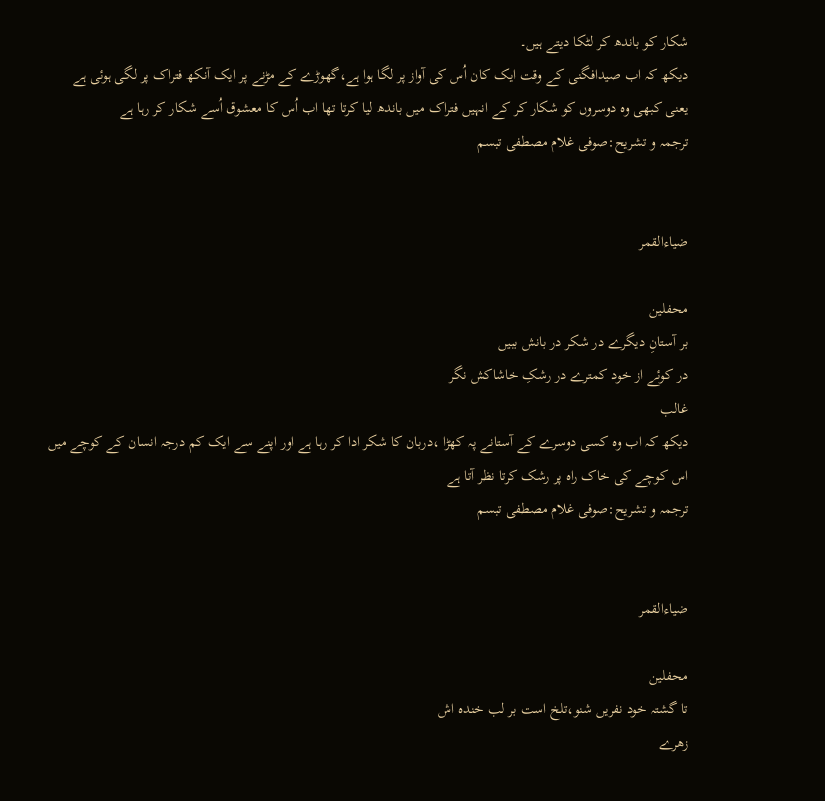شکار کو باندھ کر لٹکا دیتے ہیں۔
دیکھ کہ اب صیدافگنی کے وقت ایک کان اُس کی آواز پر لگا ہوا ہے،گھوڑے کے مڑنے پر ایک آنکھ فتراک پر لگی ہوئی ہے
یعنی کبھی وہ دوسروں کو شکار کر کے انہیں فتراک میں باندھ لیا کرتا تھا اب اُس کا معشوق اُسے شکار کر رہا ہے
ترجمہ و تشریح:صوفی غلام مصطفی تبسم


ضیاءالقمر

محفلین
بر آستانِ دیگرے در شکر در بانش ببیں
در کوئے از خود کمترے در رشکِ خاشاکش نگر
غالب
دیکھ کہ اب وہ کسی دوسرے کے آستانے پہ کھڑا ،دربان کا شکر ادا کر رہا ہے اور اپنے سے ایک کم درجہ انسان کے کوچے میں
اس کوچے کی خاک راہ پر رشک کرتا نظر آتا ہے
ترجمہ و تشریح:صوفی غلام مصطفی تبسم


ضیاءالقمر

محفلین
تا گشتہ خود نفریں شنو،تلخ است بر لب خندہ اش
زھرے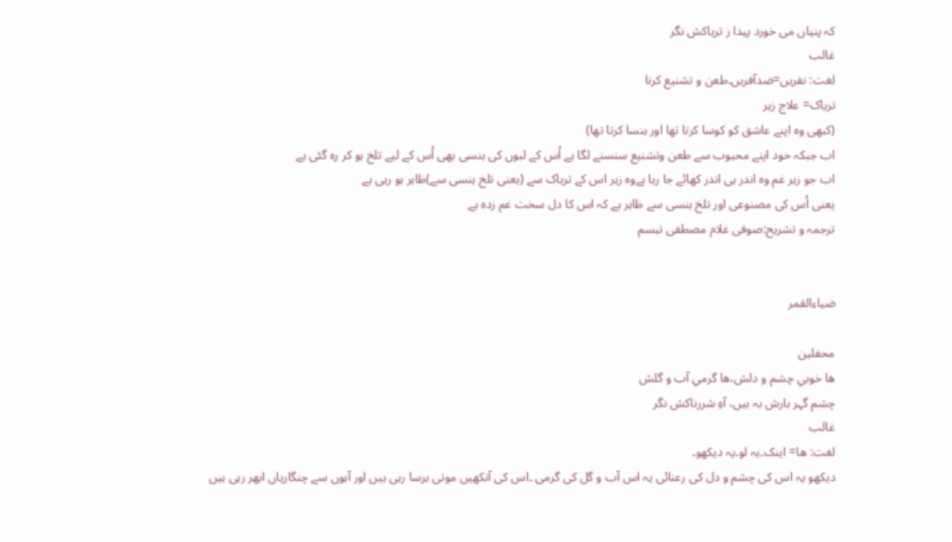کہ پنیاں می خورد پیدا ز تریاکش نگر
غالب
لغت: نفریں=ضدآفریں۔طعن و تشنیع کرنا
تریاک= علاج زہر
(کبھی وہ اپنے عاشق کو کوسا کرتا تھا اور ہنسا کرتا تھا)
اب جبکہ خود اپنے محبوب سے طعن وتشنیع سنسنے لگا ہے اُس کے لبوں کی ہنسی بھی اُس کے لیے تلخ ہو کر رہ گئی ہے
اب جو زہر غم وہ اندر ہی اندر کھائے جا رہا ہےوہ زہر اس کے تریاک سے (یعنی تلخ ہنسی سے)ظاہر ہو رہی ہے
یعنی اُس کی مصنوعی اور تلخ ہنسی سے ظاہر ہے کہ اس کا دل سخت غم زدہ ہے
ترجمہ و تشریح:صوفی غلام مصطفی تبسم


ضیاءالقمر

محفلین
ھا خوبیِ چشم و دلش،ھا گرمیِ آب و گلش
چشم گہر بارش بہ بیں، آہِ شررناکش نگر
غالب
لغت: ھا= اینک۔یہ لو۔یہ دیکھو۔
دیکھو یہ اس کی چشم و دل کی رعنائی یہ اس آب و گل کی گرمی ۔اس کی آنکھیں موتی برسا رہی ہیں اور آہوں سے چنگاریاں ابھر رہی ہیں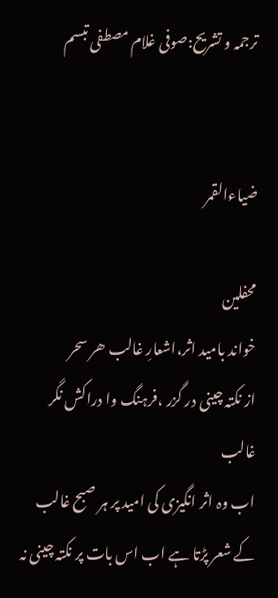ترجمہ و تشریح:صوفی غلام مصطفی تبسم


ضیاءالقمر

محفلین
خواند بامید اثر،اشعارِ غالب ھر سحر
از نکتہ چینی در گزر ،فرہنگ وا دراکش نگر
غالب
اب وہ اثر انگیزی کی امید پر ہر صبح غالب کے شعر پڑتا ہے اب اس بات پر نکتہ چینی نہ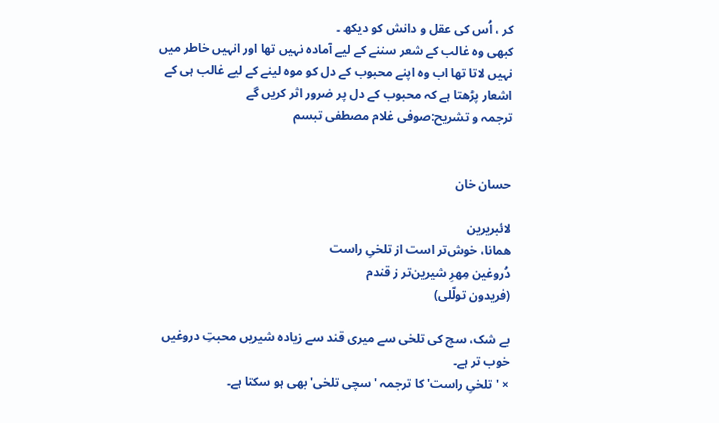کر ، اُس کی عقل و دانش کو دیکھ ۔
کبھی وہ غالب کے شعر سننے کے لیے آمادہ نہیں تھا اور انہیں خاطر میں نہیں لاتا تھا اب وہ اپنے محبوب کے دل کو موہ لینے کے لیے غالب ہی کے اشعار پڑھتا ہے کہ محبوب کے دل پر ضرور اثر کریں گے
ترجمہ و تشریح:صوفی غلام مصطفی تبسم


حسان خان

لائبریرین
همانا، خوش‌تر است از تلخیِ راست
دُروغین مِهرِ شیرین‌تر ز قندم
(فریدون تولّلی)

بے شک، سچ کی تلخی سے میری قند سے زیادہ شیریں محبتِ دروغیں خوب تر ہے۔
× 'تلخیِ راست' کا ترجمہ 'سچی تلخی' بھی ہو سکتا ہے۔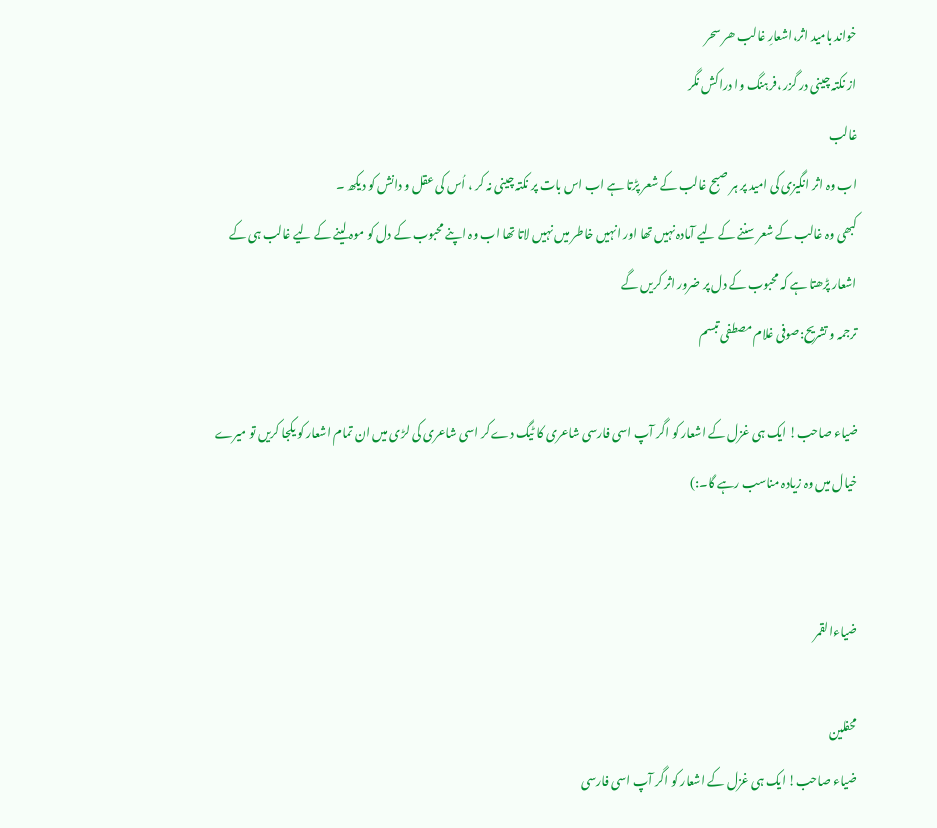خواند بامید اثر،اشعارِ غالب ھر سحر
از نکتہ چینی در گزر ،فرہنگ وا دراکش نگر
غالب
اب وہ اثر انگیزی کی امید پر ہر صبح غالب کے شعر پڑتا ہے اب اس بات پر نکتہ چینی نہ کر ، اُس کی عقل و دانش کو دیکھ ۔
کبھی وہ غالب کے شعر سننے کے لیے آمادہ نہیں تھا اور انہیں خاطر میں نہیں لاتا تھا اب وہ اپنے محبوب کے دل کو موہ لینے کے لیے غالب ہی کے اشعار پڑھتا ہے کہ محبوب کے دل پر ضرور اثر کریں گے
ترجمہ و تشریح:صوفی غلام مصطفی تبسم

ضیاء صاحب! ایک ہی غزل کے اشعار کو اگر آپ اسی فارسی شاعری کا ٹیگ دے کر اسی شاعری کی لڑی میں ان تمام اشعار کو یکجا کریں تو میرے خیال میں وہ زیادہ مناسب رہے گا۔:)


ضیاءالقمر

محفلین
ضیاء صاحب! ایک ہی غزل کے اشعار کو اگر آپ اسی فارسی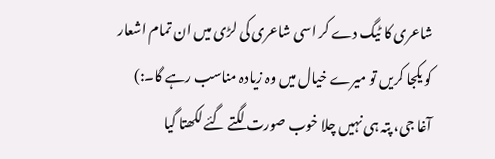شاعری کا ٹیگ دے کر اسی شاعری کی لڑی میں ان تمام اشعار کو یکجا کریں تو میرے خیال میں وہ زیادہ مناسب رہے گا۔:)
آغا جی، پتہ ہی نہیں چلا خوب صورت لگتے گئے لکھتا گیا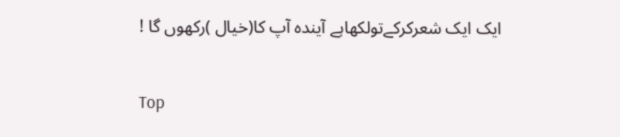ایک ایک شعرکرکےتولکھاہے آیندہ آپ کا(خیال )رکھوں گا !

Top